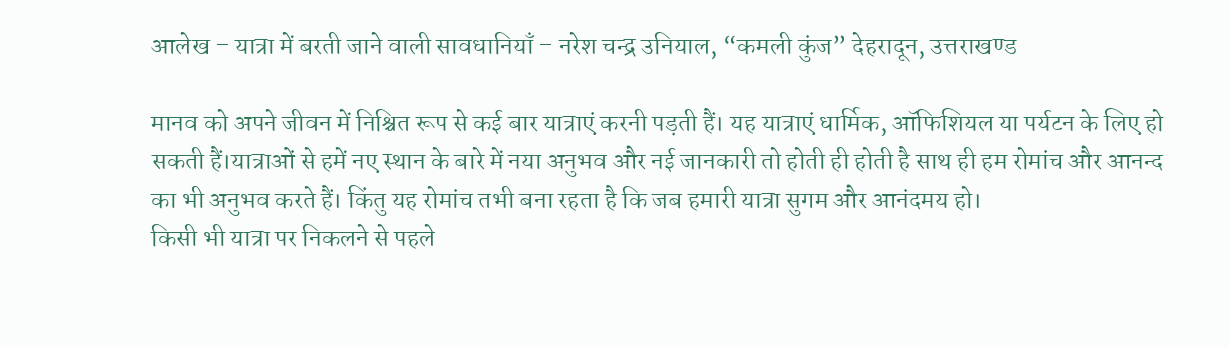आलेख – यात्रा में बरती जाने वाली सावधानियाँ – नरेश चन्द्र उनियाल, “कमली कुंज” देहरादून, उत्तराखण्ड

मानव को अपने जीवन में निश्चित रूप से कई बार यात्राएं करनी पड़ती हैं। यह यात्राएं धार्मिक, ऑफिशियल या पर्यटन के लिए हो सकती हैं।यात्राओं से हमें नए स्थान के बारे में नया अनुभव और नई जानकारी तो होती ही होती है साथ ही हम रोमांच और आनन्द का भी अनुभव करते हैं। किंतु यह रोमांच तभी बना रहता है कि जब हमारी यात्रा सुगम और आनंदमय हो।
किसी भी यात्रा पर निकलने से पहले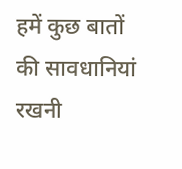हमें कुछ बातों की सावधानियां रखनी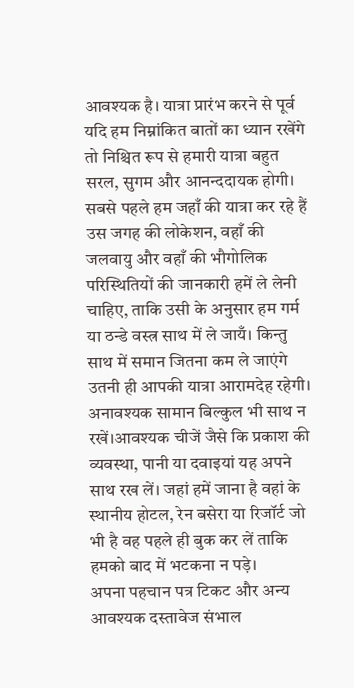आवश्यक है। यात्रा प्रारंभ करने से पूर्व यदि हम निम्नांकित बातों का ध्यान रखेंगे तो निश्चित रूप से हमारी यात्रा बहुत सरल, सुगम और आनन्ददायक होगी।
सबसे पहले हम जहाँ की यात्रा कर रहे हैं उस जगह की लोकेशन, वहाँ की जलवायु और वहाँ की भौगोलिक परिस्थितियों की जानकारी हमें ले लेनी चाहिए, ताकि उसी के अनुसार हम गर्म या ठन्डे वस्त्र साथ में ले जायँ। किन्तु साथ में समान जितना कम ले जाएंगे उतनी ही आपकी यात्रा आरामदेह रहेगी। अनावश्यक सामान बिल्कुल भी साथ न रखें।आवश्यक चीजें जैसे कि प्रकाश की व्यवस्था, पानी या दवाइयां यह अपने साथ रख लें। जहां हमें जाना है वहां के स्थानीय होटल, रेन बसेरा या रिजॉर्ट जो भी है वह पहले ही बुक कर लें ताकि हमको बाद में भटकना न पड़े।
अपना पहचान पत्र टिकट और अन्य आवश्यक दस्तावेज संभाल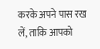करके अपने पास रख लें, ताकि आपको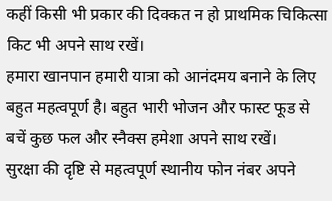कहीं किसी भी प्रकार की दिक्कत न हो प्राथमिक चिकित्सा किट भी अपने साथ रखें।
हमारा खानपान हमारी यात्रा को आनंदमय बनाने के लिए बहुत महत्वपूर्ण है। बहुत भारी भोजन और फास्ट फूड से बचें कुछ फल और स्नैक्स हमेशा अपने साथ रखें।
सुरक्षा की दृष्टि से महत्वपूर्ण स्थानीय फोन नंबर अपने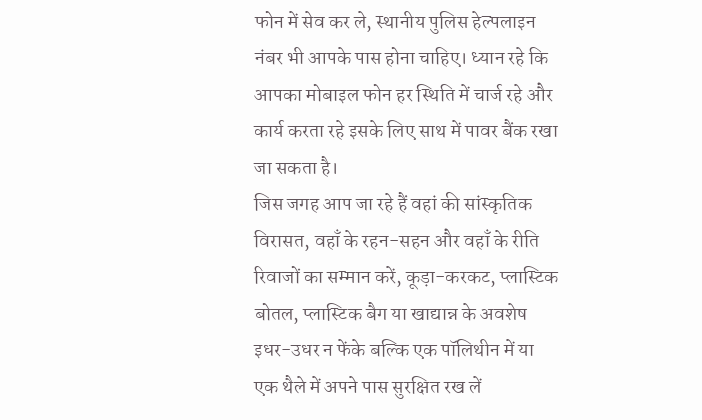फोन में सेव कर ले, स्थानीय पुलिस हेल्पलाइन नंबर भी आपके पास होना चाहिए। ध्यान रहे कि आपका मोबाइल फोन हर स्थिति में चार्ज रहे और कार्य करता रहे इसके लिए साथ में पावर बैंक रखा जा सकता है।
जिस जगह आप जा रहे हैं वहां की सांस्कृतिक विरासत, वहाँ के रहन-सहन और वहाँ के रीति रिवाजों का सम्मान करें, कूड़ा-करकट, प्लास्टिक बोतल, प्लास्टिक बैग या खाद्यान्न के अवशेष इधर-उधर न फेंके बल्कि एक पॉलिथीन में या एक थैले में अपने पास सुरक्षित रख लें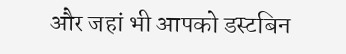और जहां भी आपको डस्टबिन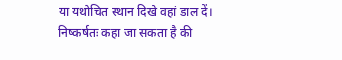या यथोचित स्थान दिखे वहां डाल दें।
निष्कर्षतः कहा जा सकता है की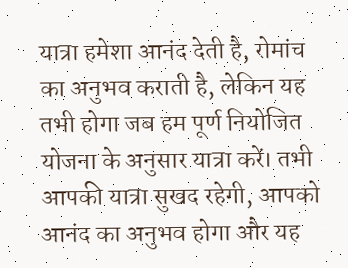यात्रा हमेशा आनंद देती है, रोमांच का अनुभव कराती है, लेकिन यह तभी होगा जब हम पूर्ण नियोजित योजना के अनुसार यात्रा करें। तभी आपकी यात्रा सुखद रहेगी, आपको आनंद का अनुभव होगा और यह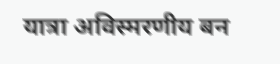यात्रा अविस्मरणीय बन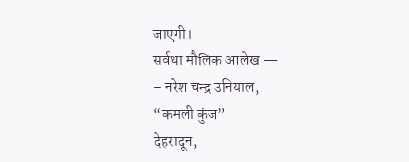जाएगी।
सर्वथा मौलिक आलेख —
– नरेश चन्द्र उनियाल,
“कमली कुंज”
देहरादून,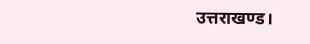उत्तराखण्ड।